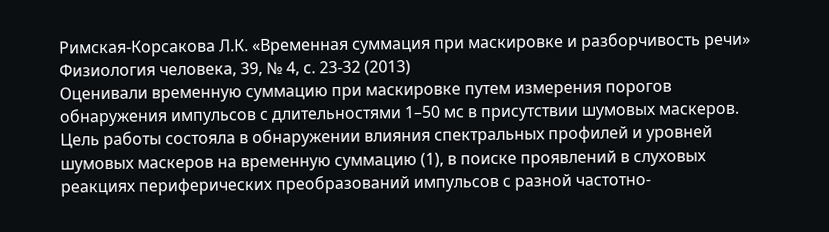Римская-Корсакова Л.К. «Временная суммация при маскировке и разборчивость речи» Физиология человека, 39, № 4, с. 23-32 (2013)
Оценивали временную суммацию при маскировке путем измерения порогов обнаружения импульсов с длительностями 1–50 мс в присутствии шумовых маскеров. Цель работы состояла в обнаружении влияния спектральных профилей и уровней шумовых маскеров на временную суммацию (1), в поиске проявлений в слуховых реакциях периферических преобразований импульсов с разной частотно-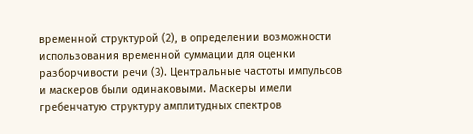временной структурой (2), в определении возможности использования временной суммации для оценки разборчивости речи (3). Центральные частоты импульсов и маскеров были одинаковыми. Маскеры имели гребенчатую структуру амплитудных спектров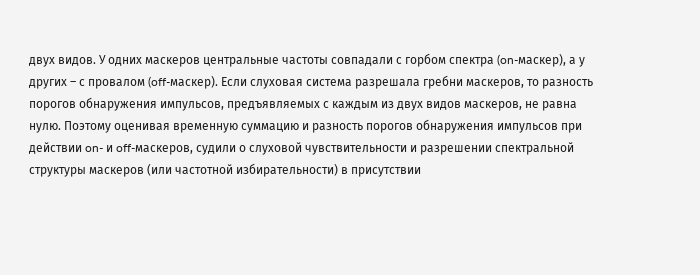двух видов. У одних маскеров центральные частоты совпадали с горбом спектра (on-маскер), а у других – с провалом (off-маскер). Если слуховая система разрешала гребни маскеров, то разность порогов обнаружения импульсов, предъявляемых с каждым из двух видов маскеров, не равна нулю. Поэтому оценивая временную суммацию и разность порогов обнаружения импульсов при действии on- и off-маскеров, судили о слуховой чувствительности и разрешении спектральной структуры маскеров (или частотной избирательности) в присутствии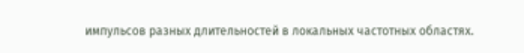импульсов разных длительностей в локальных частотных областях.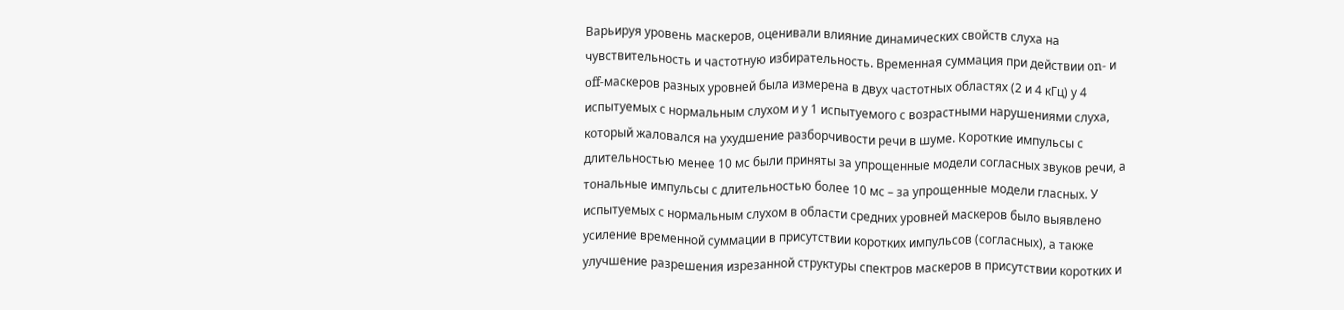Варьируя уровень маскеров, оценивали влияние динамических свойств слуха на чувствительность и частотную избирательность. Временная суммация при действии on- и off-маскеров разных уровней была измерена в двух частотных областях (2 и 4 кГц) у 4 испытуемых с нормальным слухом и у 1 испытуемого с возрастными нарушениями слуха, который жаловался на ухудшение разборчивости речи в шуме. Короткие импульсы с длительностью менее 10 мс были приняты за упрощенные модели согласных звуков речи, а тональные импульсы с длительностью более 10 мс – за упрощенные модели гласных. У испытуемых с нормальным слухом в области средних уровней маскеров было выявлено усиление временной суммации в присутствии коротких импульсов (согласных), а также улучшение разрешения изрезанной структуры спектров маскеров в присутствии коротких и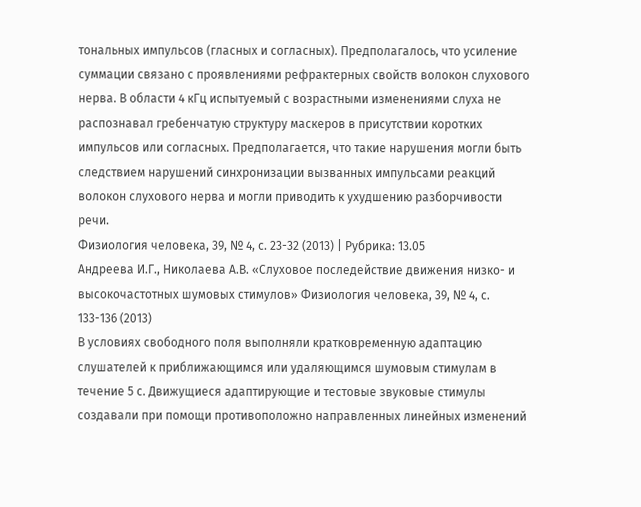тональных импульсов (гласных и согласных). Предполагалось, что усиление суммации связано с проявлениями рефрактерных свойств волокон слухового нерва. В области 4 кГц испытуемый с возрастными изменениями слуха не распознавал гребенчатую структуру маскеров в присутствии коротких импульсов или согласных. Предполагается, что такие нарушения могли быть следствием нарушений синхронизации вызванных импульсами реакций волокон слухового нерва и могли приводить к ухудшению разборчивости речи.
Физиология человека, 39, № 4, с. 23-32 (2013) | Рубрика: 13.05
Андреева И.Г., Николаева А.В. «Слуховое последействие движения низко- и высокочастотных шумовых стимулов» Физиология человека, 39, № 4, с. 133-136 (2013)
В условиях свободного поля выполняли кратковременную адаптацию слушателей к приближающимся или удаляющимся шумовым стимулам в течение 5 с. Движущиеся адаптирующие и тестовые звуковые стимулы создавали при помощи противоположно направленных линейных изменений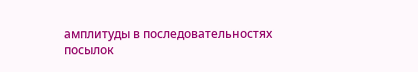амплитуды в последовательностях посылок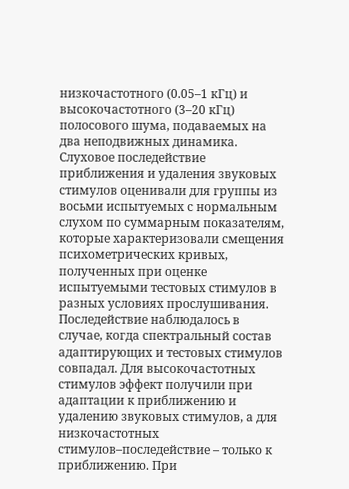низкочастотного (0.05–1 кГц) и высокочастотного (3–20 кГц) полосового шума, подаваемых на два неподвижных динамика. Слуховое последействие приближения и удаления звуковых стимулов оценивали для группы из восьми испытуемых с нормальным слухом по суммарным показателям, которые характеризовали смещения психометрических кривых, полученных при оценке испытуемыми тестовых стимулов в разных условиях прослушивания. Последействие наблюдалось в случае, когда спектральный состав адаптирующих и тестовых стимулов совпадал. Для высокочастотных стимулов эффект получили при адаптации к приближению и удалению звуковых стимулов, а для низкочастотных стимулов–последействие – только к приближению. При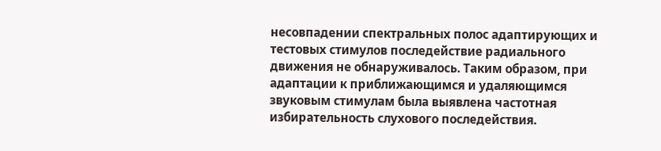несовпадении спектральных полос адаптирующих и тестовых стимулов последействие радиального движения не обнаруживалось. Таким образом, при адаптации к приближающимся и удаляющимся звуковым стимулам была выявлена частотная избирательность слухового последействия.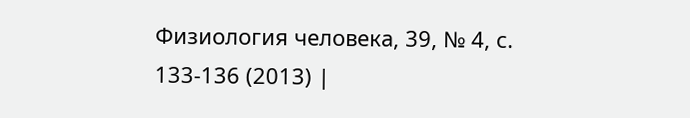Физиология человека, 39, № 4, с. 133-136 (2013) |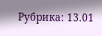Рубрика: 13.01